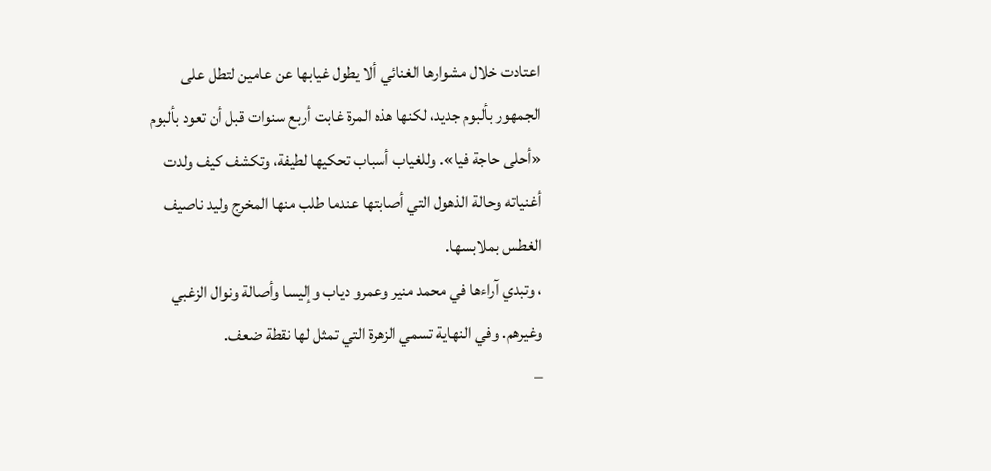اعتادت خلال مشوارها الغنائي ألا يطول غيابها عن عامين لتطل على الجمهور بألبوم جديد، لكنها هذه المرة غابت أربع سنوات قبل أن تعود بألبوم «أحلى حاجة فيا». وللغياب أسباب تحكيها لطيفة، وتكشف كيف ولدت أغنياته وحالة الذهول التي أصابتها عندما طلب منها المخرج وليد ناصيف الغطس بملابسها.
، وتبدي آراءها في محمد منير وعمرو دياب وإليسا وأصالة ونوال الزغبي وغيرهم. وفي النهاية تسمي الزهرة التي تمثل لها نقطة ضعف.
–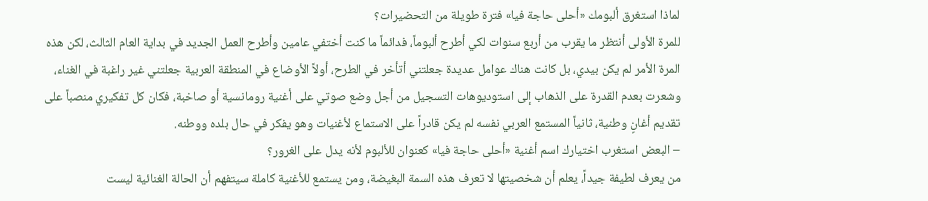لماذا استغرق ألبومك «أحلى حاجة فيا» فترة طويلة من التحضيرات؟
للمرة الأولى أنتظر ما يقرب من أربع سنوات لكي أطرح ألبوماً، فدائماً ما كنت أختفي عامين وأطرح العمل الجديد في بداية العام الثالث، لكن هذه المرة الأمر لم يكن بيدي، بل كانت هناك عوامل عديدة جعلتني أتأخر في الطرح، أولاً الأوضاع في المنطقة العربية جعلتني غير راغبة في الغناء، وشعرت بعدم القدرة على الذهاب إلى استوديوهات التسجيل من أجل وضع صوتي على أغنية رومانسية أو صاخبة، فكان كل تفكيري منصباً على تقديم أغانٍ وطنية، ثانياً المستمع العربي نفسه لم يكن قادراً على الاستماع لأغنيات وهو يفكر في حال بلده ووطنه.
– البعض استغرب اختيارك اسم أغنية «أحلى حاجة فيا» كعنوان للألبوم لأنه يدل على الغرور؟
من يعرف لطيفة جيداً، يعلم أن شخصيتها لا تعرف هذه السمة البغيضة، ومن يستمع للأغنية كاملة سيتفهم أن الحالة الغنائية ليست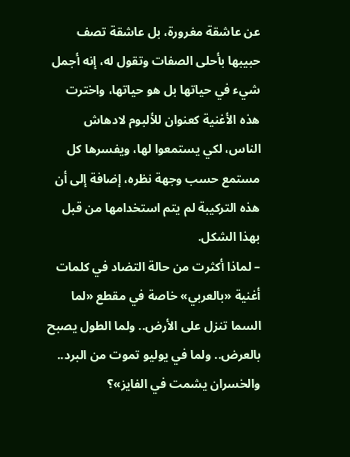عن عاشقة مغرورة، بل عاشقة تصف حبيبها بأحلى الصفات وتقول له، إنه أجمل شيء في حياتها بل هو حياتها، واخترت هذه الأغنية كعنوان للألبوم لادهاش الناس، لكي يستمعوا لها، ويفسرها كل مستمع حسب وجهة نظره، إضافة إلى أن هذه التركيبة لم يتم استخدامها من قبل بهذا الشكل.
– لماذا أكثرت من حالة التضاد في كلمات أغنية «بالعربي» خاصة في مقطع «لما السما تنزل على الأرض.. ولما الطول يصبح بالعرض.. ولما في يوليو تموت من البرد.. والخسران يشمت في الفايز»؟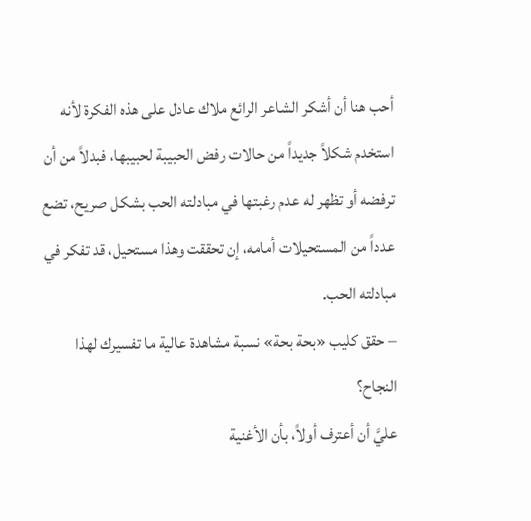أحب هنا أن أشكر الشاعر الرائع ملاك عادل على هذه الفكرة لأنه استخدم شكلاً جديداً من حالات رفض الحبيبة لحبيبها، فبدلاً من أن ترفضه أو تظهر له عدم رغبتها في مبادلته الحب بشكل صريح، تضع عدداً من المستحيلات أمامه، إن تحققت وهذا مستحيل، قد تفكر في مبادلته الحب.
– حقق كليب «بحة بحة» نسبة مشاهدة عالية ما تفسيرك لهذا النجاح؟
عليَّ أن أعترف أولاً، بأن الأغنية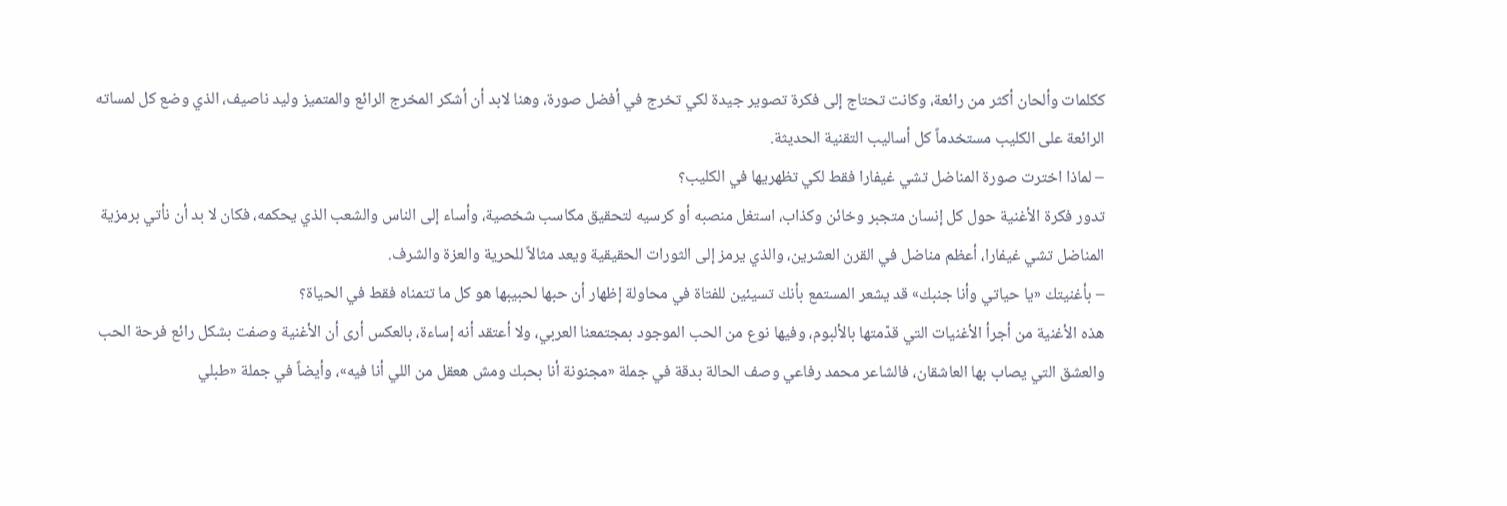ككلمات وألحان أكثر من رائعة، وكانت تحتاج إلى فكرة تصوير جيدة لكي تخرج في أفضل صورة، وهنا لابد أن أشكر المخرج الرائع والمتميز وليد ناصيف، الذي وضع كل لمساته الرائعة على الكليب مستخدماً كل أساليب التقنية الحديثة.
– لماذا اخترت صورة المناضل تشي غيفارا فقط لكي تظهريها في الكليب؟
تدور فكرة الأغنية حول كل إنسان متجبر وخائن وكذاب، استغل منصبه أو كرسيه لتحقيق مكاسب شخصية، وأساء إلى الناس والشعب الذي يحكمه، فكان لا بد أن نأتي برمزية المناضل تشي غيفارا، أعظم مناضل في القرن العشرين، والذي يرمز إلى الثورات الحقيقية ويعد مثالاً للحرية والعزة والشرف.
– بأغنيتك «يا حياتي وأنا جنبك» قد يشعر المستمع بأنك تسيئين للفتاة في محاولة إظهار أن حبها لحبيبها هو كل ما تتمناه فقط في الحياة؟
هذه الأغنية من أجرأ الأغنيات التي قدّمتها بالألبوم، وفيها نوع من الحب الموجود بمجتمعنا العربي، ولا أعتقد أنه إساءة، بالعكس أرى أن الأغنية وصفت بشكل رائع فرحة الحب والعشق التي يصاب بها العاشقان، فالشاعر محمد رفاعي وصف الحالة بدقة في جملة «مجنونة أنا بحبك ومش هعقل من اللي أنا فيه»، وأيضاً في جملة «طبلي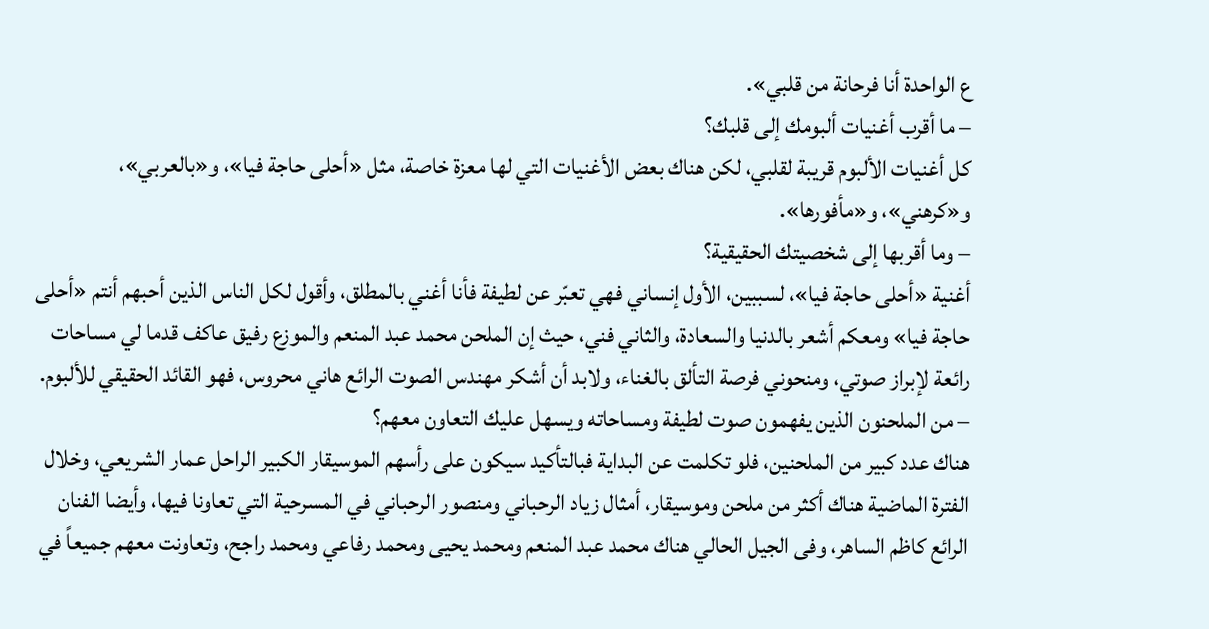ع الواحدة أنا فرحانة من قلبي».
– ما أقرب أغنيات ألبومك إلى قلبك؟
كل أغنيات الألبوم قريبة لقلبي، لكن هناك بعض الأغنيات التي لها معزة خاصة، مثل «أحلى حاجة فيا»، و«بالعربي»، و«كرهني»، و«مأفورها».
– وما أقربها إلى شخصيتك الحقيقية؟
أغنية «أحلى حاجة فيا»، لسببين، الأول إنساني فهي تعبّر عن لطيفة فأنا أغني بالمطلق، وأقول لكل الناس الذين أحبهم أنتم «أحلى حاجة فيا» ومعكم أشعر بالدنيا والسعادة، والثاني فني، حيث إن الملحن محمد عبد المنعم والموزع رفيق عاكف قدما لي مساحات رائعة لإبراز صوتي، ومنحوني فرصة التألق بالغناء، ولابد أن أشكر مهندس الصوت الرائع هاني محروس، فهو القائد الحقيقي للألبوم.
– من الملحنون الذين يفهمون صوت لطيفة ومساحاته ويسهل عليك التعاون معهم؟
هناك عدد كبير من الملحنين، فلو تكلمت عن البداية فبالتأكيد سيكون على رأسهم الموسيقار الكبير الراحل عمار الشريعي، وخلال الفترة الماضية هناك أكثر من ملحن وموسيقار، أمثال زياد الرحباني ومنصور الرحباني في المسرحية التي تعاونا فيها، وأيضا الفنان الرائع كاظم الساهر، وفى الجيل الحالي هناك محمد عبد المنعم ومحمد يحيى ومحمد رفاعي ومحمد راجح، وتعاونت معهم جميعاً في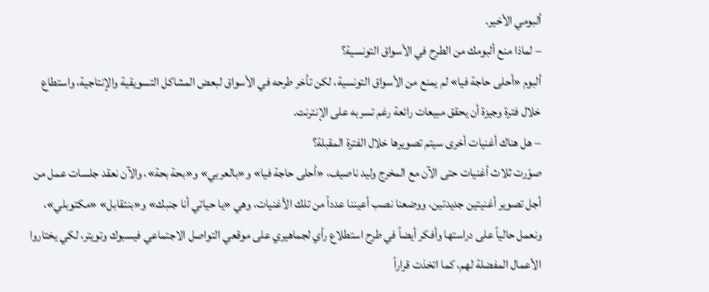ألبومي الأخير.
– لماذا منع ألبومك من الطرح في الأسواق التونسية؟
ألبوم «أحلى حاجة فيا» لم يمنع من الأسواق التونسية، لكن تأخر طرحه في الأسواق لبعض المشاكل التسويقية والإنتاجية، واستطاع خلال فترة وجيزة أن يحقق مبيعات رائعة رغم تسربه على الإنترنت.
– هل هناك أغنيات أخرى سيتم تصويرها خلال الفترة المقبلة؟
صوّرت ثلاث أغنيات حتى الآن مع المخرج وليد ناصيف، «أحلى حاجة فيا» و«بالعربي» و«بحة بحة»، والآن نعقد جلسات عمل من أجل تصوير أغنيتين جديدتين، ووضعنا نصب أعيننا عدداً من تلك الأغنيات، وهي «يا حياتي أنا جنبك» و«بنتقابل» «مكتوبلي»، ونعمل حالياً على دراستها وأفكر أيضاً في طرح استطلاع رأي لجماهيري على موقعي التواصل الاجتماعي فيسبوك وتويتر، لكي يختاروا الأعمال المفضلة لهم، كما اتخذت قراراً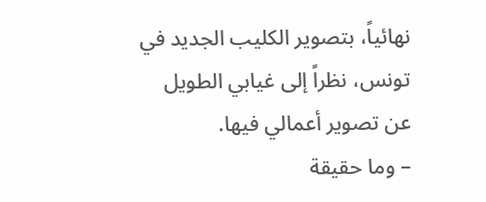نهائياً، بتصوير الكليب الجديد في تونس، نظراً إلى غيابي الطويل عن تصوير أعمالي فيها.
– وما حقيقة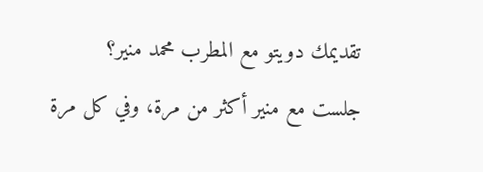تقديمك دويتو مع المطرب محمد منير؟
جلست مع منير أكثر من مرة، وفي كل مرة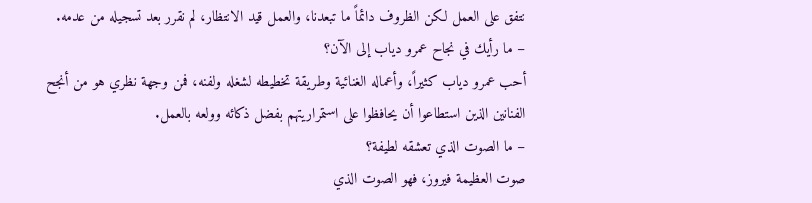نتفق على العمل لكن الظروف دائماً ما تبعدنا، والعمل قيد الانتظار، لم نقرر بعد تسجيله من عدمه.
– ما رأيك في نجاح عمرو دياب إلى الآن؟
أحب عمرو دياب كثيراً، وأعماله الغنائية وطريقة تخطيطه لشغله ولفنه، فمن وجهة نظري هو من أنجح الفنانين الذين استطاعوا أن يحافظوا على استمراريتهم بفضل ذكائه وولعه بالعمل.
– ما الصوت الذي تعشقه لطيفة؟
صوت العظيمة فيروز، فهو الصوت الذي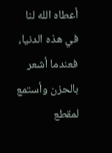أعطاه الله لنا في هذه الدنيا، فعندما أشعر بالحزن وأستمع لمقطع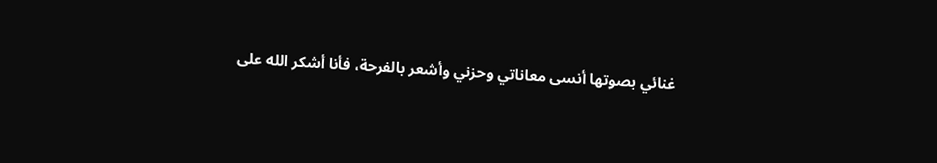غنائي بصوتها أنسى معاناتي وحزني وأشعر بالفرحة، فأنا أشكر الله على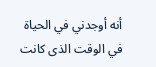أنه أوجدني في الحياة في الوقت الذى كانت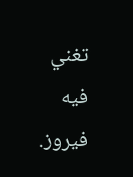تغني فيه فيروز.